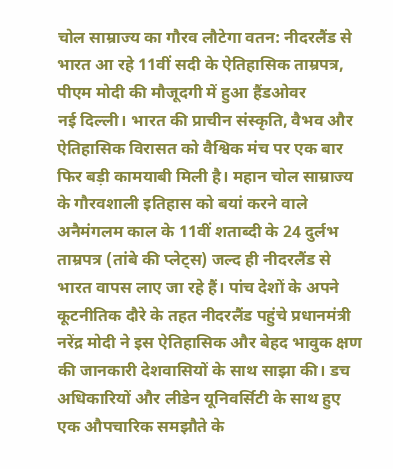चोल साम्राज्य का गौरव लौटेगा वतन: नीदरलैंड से भारत आ रहे 11वीं सदी के ऐतिहासिक ताम्रपत्र, पीएम मोदी की मौजूदगी में हुआ हैंडओवर
नई दिल्ली। भारत की प्राचीन संस्कृति, वैभव और ऐतिहासिक विरासत को वैश्विक मंच पर एक बार फिर बड़ी कामयाबी मिली है। महान चोल साम्राज्य के गौरवशाली इतिहास को बयां करने वाले अनैमंगलम काल के 11वीं शताब्दी के 24 दुर्लभ ताम्रपत्र (तांबे की प्लेट्स) जल्द ही नीदरलैंड से भारत वापस लाए जा रहे हैं। पांच देशों के अपने कूटनीतिक दौरे के तहत नीदरलैंड पहुंचे प्रधानमंत्री नरेंद्र मोदी ने इस ऐतिहासिक और बेहद भावुक क्षण की जानकारी देशवासियों के साथ साझा की। डच अधिकारियों और लीडेन यूनिवर्सिटी के साथ हुए एक औपचारिक समझौते के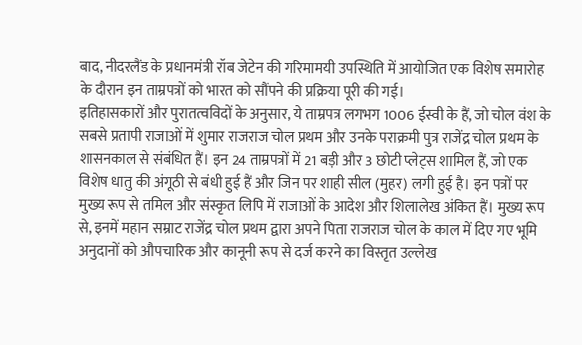बाद, नीदरलैंड के प्रधानमंत्री रॉब जेटेन की गरिमामयी उपस्थिति में आयोजित एक विशेष समारोह के दौरान इन ताम्रपत्रों को भारत को सौंपने की प्रक्रिया पूरी की गई।
इतिहासकारों और पुरातत्वविदों के अनुसार, ये ताम्रपत्र लगभग 1006 ईस्वी के हैं, जो चोल वंश के सबसे प्रतापी राजाओं में शुमार राजराज चोल प्रथम और उनके पराक्रमी पुत्र राजेंद्र चोल प्रथम के शासनकाल से संबंधित हैं। इन 24 ताम्रपत्रों में 21 बड़ी और 3 छोटी प्लेट्स शामिल हैं, जो एक विशेष धातु की अंगूठी से बंधी हुई हैं और जिन पर शाही सील (मुहर) लगी हुई है। इन पत्रों पर मुख्य रूप से तमिल और संस्कृत लिपि में राजाओं के आदेश और शिलालेख अंकित हैं। मुख्य रूप से, इनमें महान सम्राट राजेंद्र चोल प्रथम द्वारा अपने पिता राजराज चोल के काल में दिए गए भूमि अनुदानों को औपचारिक और कानूनी रूप से दर्ज करने का विस्तृत उल्लेख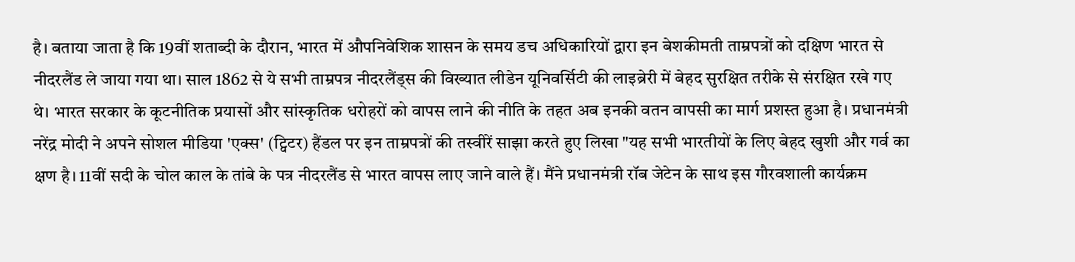है। बताया जाता है कि 19वीं शताब्दी के दौरान, भारत में औपनिवेशिक शासन के समय डच अधिकारियों द्वारा इन बेशकीमती ताम्रपत्रों को दक्षिण भारत से नीदरलैंड ले जाया गया था। साल 1862 से ये सभी ताम्रपत्र नीदरलैंड्स की विख्यात लीडेन यूनिवर्सिटी की लाइब्रेरी में बेहद सुरक्षित तरीके से संरक्षित रखे गए थे। भारत सरकार के कूटनीतिक प्रयासों और सांस्कृतिक धरोहरों को वापस लाने की नीति के तहत अब इनकी वतन वापसी का मार्ग प्रशस्त हुआ है। प्रधानमंत्री नरेंद्र मोदी ने अपने सोशल मीडिया 'एक्स' (ट्विटर) हैंडल पर इन ताम्रपत्रों की तस्वीरें साझा करते हुए लिखा "यह सभी भारतीयों के लिए बेहद खुशी और गर्व का क्षण है। 11वीं सदी के चोल काल के तांबे के पत्र नीदरलैंड से भारत वापस लाए जाने वाले हैं। मैंने प्रधानमंत्री रॉब जेटेन के साथ इस गौरवशाली कार्यक्रम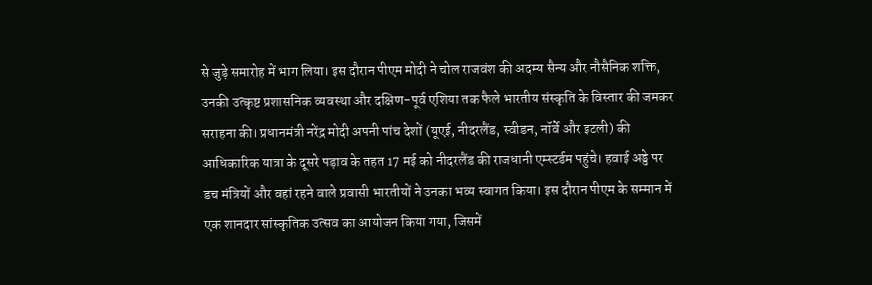से जुड़े समारोह में भाग लिया। इस दौरान पीएम मोदी ने चोल राजवंश की अदम्य सैन्य और नौसैनिक शक्ति, उनकी उत्कृष्ट प्रशासनिक व्यवस्था और दक्षिण-पूर्व एशिया तक फैले भारतीय संस्कृति के विस्तार की जमकर सराहना की। प्रधानमंत्री नरेंद्र मोदी अपनी पांच देशों (यूएई, नीदरलैंड, स्वीडन, नॉर्वे और इटली) की आधिकारिक यात्रा के दूसरे पड़ाव के तहत 17 मई को नीदरलैंड की राजधानी एम्स्टर्डम पहुंचे। हवाई अड्डे पर डच मंत्रियों और वहां रहने वाले प्रवासी भारतीयों ने उनका भव्य स्वागत किया। इस दौरान पीएम के सम्मान में एक शानदार सांस्कृतिक उत्सव का आयोजन किया गया, जिसमें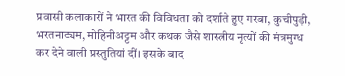प्रवासी कलाकारों ने भारत की विविधता को दर्शाते हुए गरबा, कुचीपुड़ी, भरतनाट्यम, मोहिनीअट्टम और कथक जैसे शास्त्रीय नृत्यों की मंत्रमुग्ध कर देने वाली प्रस्तुतियां दीं। इसके बाद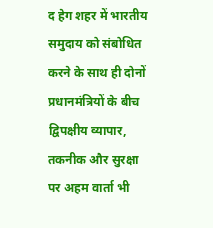द हेग शहर में भारतीय समुदाय को संबोधित करने के साथ ही दोनों प्रधानमंत्रियों के बीच द्विपक्षीय व्यापार, तकनीक और सुरक्षा पर अहम वार्ता भी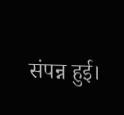संपन्न हुई।